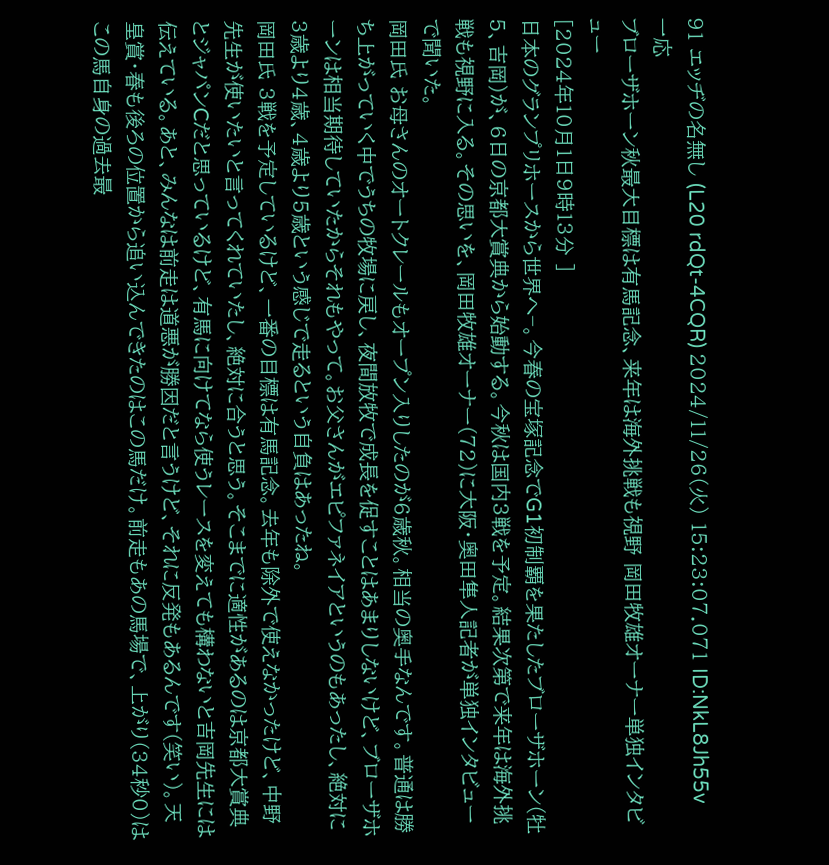91 エッヂの名無し (L20 rdQt-4CQR) 2024/11/26(火) 15:23:07.071 ID:NkL8Jh55v
一応
ブローザホーン秋最大目標は有馬記念、来年は海外挑戦も視野 岡田牧雄オーナー単独インタビュー
[2024年10月1日9時13分 ]
日本のグランプリホースから世界へ−。今春の宝塚記念でG1初制覇を果たしたブローザホーン(牡5、吉岡)が、6日の京都大賞典から始動する。今秋は国内3戦を予定。結果次第で来年は海外挑戦も視野に入る。その思いを、岡田牧雄オーナー(72)に大阪・奥田隼人記者が単独インタビューで聞いた。
岡田氏 お母さんのオートクレールもオープン入りしたのが6歳秋。相当の奥手なんです。普通は勝ち上がっていく中でうちの牧場に戻し、夜間放牧で成長を促すことはあまりしないけど、ブローザホーンは相当期待していたからそれもやって。お父さんがエピファネイアというのもあったし、絶対に3歳より4歳、4歳より5歳という感じで走るという自負はあったね。
岡田氏 3戦を予定しているけど、一番の目標は有馬記念。去年も除外で使えなかったけど、中野先生が使いたいと言ってくれていたし、絶対に合うと思う。そこまでに適性があるのは京都大賞典とジャパンCだと思っているけど、有馬に向けてなら使うレースを変えても構わないと吉岡先生には伝えている。あと、みんなは前走は道悪が勝因だと言うけど、それに反発もあるんです(笑い)。天皇賞・春も後ろの位置から追い込んできたのはこの馬だけ。前走もあの馬場で、上がり(34秒0)はこの馬自身の過去最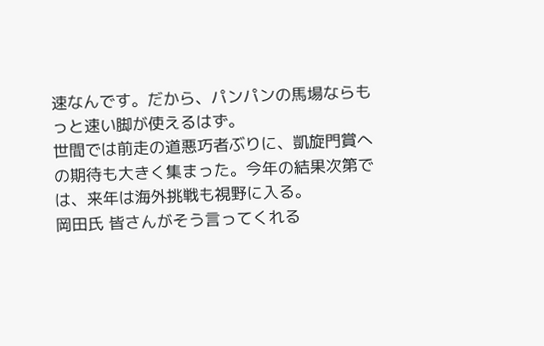速なんです。だから、パンパンの馬場ならもっと速い脚が使えるはず。
世間では前走の道悪巧者ぶりに、凱旋門賞への期待も大きく集まった。今年の結果次第では、来年は海外挑戦も視野に入る。
岡田氏 皆さんがそう言ってくれる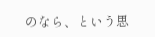のなら、という思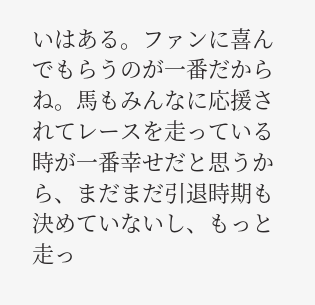いはある。ファンに喜んでもらうのが一番だからね。馬もみんなに応援されてレースを走っている時が一番幸せだと思うから、まだまだ引退時期も決めていないし、もっと走っ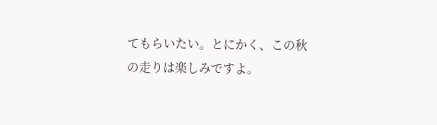てもらいたい。とにかく、この秋の走りは楽しみですよ。